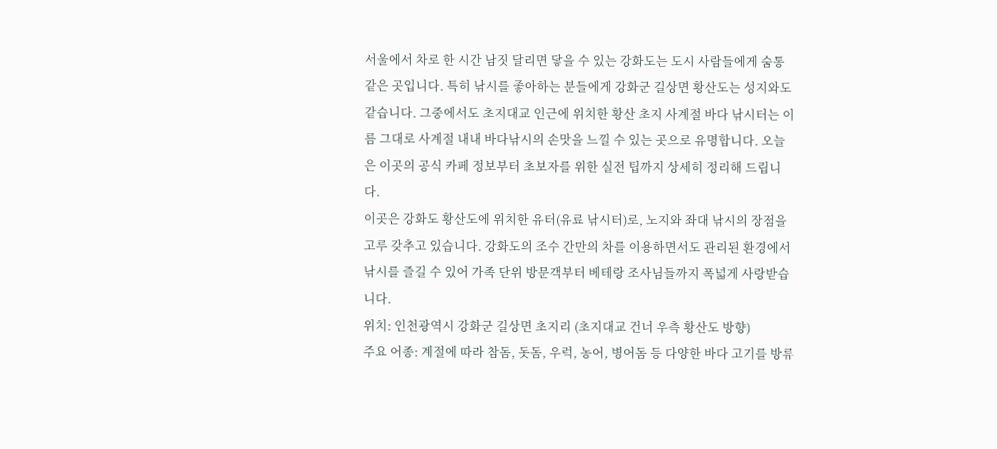서울에서 차로 한 시간 남짓 달리면 닿을 수 있는 강화도는 도시 사람들에게 숨통 같은 곳입니다. 특히 낚시를 좋아하는 분들에게 강화군 길상면 황산도는 성지와도 같습니다. 그중에서도 초지대교 인근에 위치한 황산 초지 사계절 바다 낚시터는 이름 그대로 사계절 내내 바다낚시의 손맛을 느낄 수 있는 곳으로 유명합니다. 오늘은 이곳의 공식 카페 정보부터 초보자를 위한 실전 팁까지 상세히 정리해 드립니다.
이곳은 강화도 황산도에 위치한 유터(유료 낚시터)로, 노지와 좌대 낚시의 장점을 고루 갖추고 있습니다. 강화도의 조수 간만의 차를 이용하면서도 관리된 환경에서 낚시를 즐길 수 있어 가족 단위 방문객부터 베테랑 조사님들까지 폭넓게 사랑받습니다.
위치: 인천광역시 강화군 길상면 초지리 (초지대교 건너 우측 황산도 방향)
주요 어종: 계절에 따라 참돔, 돗돔, 우럭, 농어, 병어돔 등 다양한 바다 고기를 방류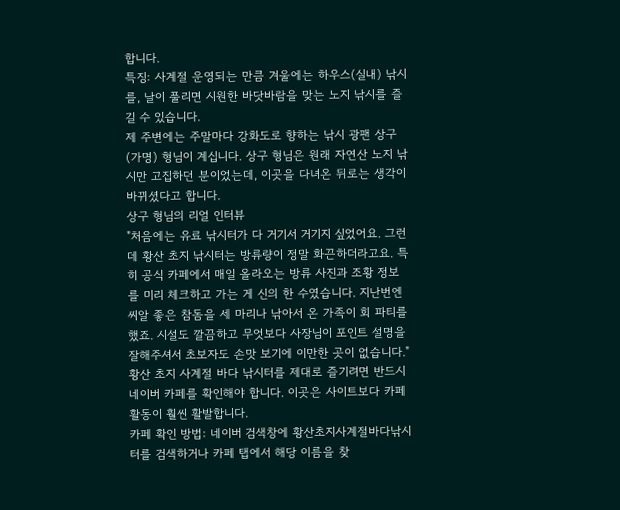합니다.
특징: 사계절 운영되는 만큼 겨울에는 하우스(실내) 낚시를, 날이 풀리면 시원한 바닷바람을 맞는 노지 낚시를 즐길 수 있습니다.
제 주변에는 주말마다 강화도로 향하는 낚시 광팬 상구(가명) 형님이 계십니다. 상구 형님은 원래 자연산 노지 낚시만 고집하던 분이었는데, 이곳을 다녀온 뒤로는 생각이 바뀌셨다고 합니다.
상구 형님의 리얼 인터뷰
"처음에는 유료 낚시터가 다 거기서 거기지 싶었어요. 그런데 황산 초지 낚시터는 방류량이 정말 화끈하더라고요. 특히 공식 카페에서 매일 올라오는 방류 사진과 조황 정보를 미리 체크하고 가는 게 신의 한 수였습니다. 지난번엔 씨알 좋은 참돔을 세 마리나 낚아서 온 가족이 회 파티를 했죠. 시설도 깔끔하고 무엇보다 사장님이 포인트 설명을 잘해주셔서 초보자도 손맛 보기에 이만한 곳이 없습니다."
황산 초지 사계절 바다 낚시터를 제대로 즐기려면 반드시 네이버 카페를 확인해야 합니다. 이곳은 사이트보다 카페 활동이 훨씬 활발합니다.
카페 확인 방법: 네이버 검색창에 황산초지사계절바다낚시터를 검색하거나 카페 탭에서 해당 이름을 찾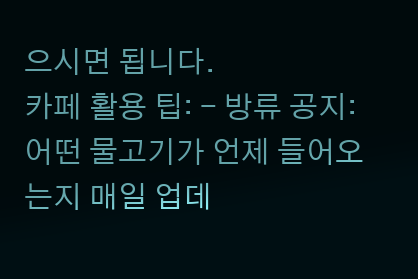으시면 됩니다.
카페 활용 팁: - 방류 공지: 어떤 물고기가 언제 들어오는지 매일 업데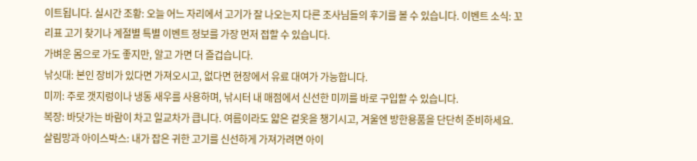이트됩니다. 실시간 조황: 오늘 어느 자리에서 고기가 잘 나오는지 다른 조사님들의 후기를 볼 수 있습니다. 이벤트 소식: 꼬리표 고기 찾기나 계절별 특별 이벤트 정보를 가장 먼저 접할 수 있습니다.
가벼운 몸으로 가도 좋지만, 알고 가면 더 즐겁습니다.
낚싯대: 본인 장비가 있다면 가져오시고, 없다면 현장에서 유료 대여가 가능합니다.
미끼: 주로 갯지렁이나 냉동 새우를 사용하며, 낚시터 내 매점에서 신선한 미끼를 바로 구입할 수 있습니다.
복장: 바닷가는 바람이 차고 일교차가 큽니다. 여름이라도 얇은 겉옷을 챙기시고, 겨울엔 방한용품을 단단히 준비하세요.
살림망과 아이스박스: 내가 잡은 귀한 고기를 신선하게 가져가려면 아이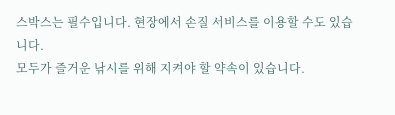스박스는 필수입니다. 현장에서 손질 서비스를 이용할 수도 있습니다.
모두가 즐거운 낚시를 위해 지켜야 할 약속이 있습니다.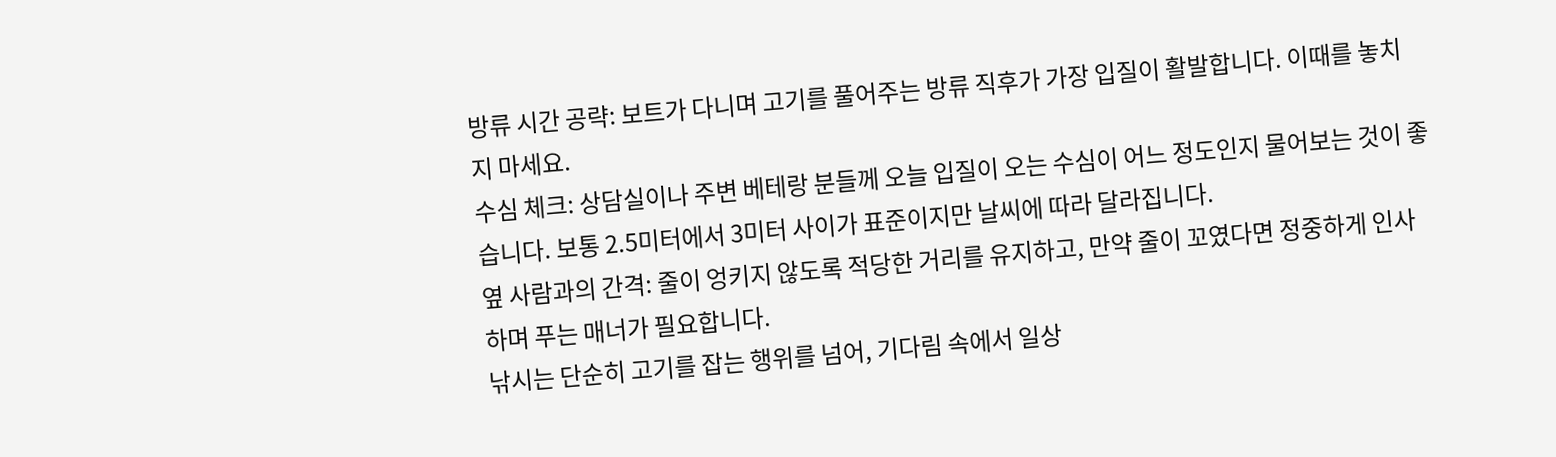방류 시간 공략: 보트가 다니며 고기를 풀어주는 방류 직후가 가장 입질이 활발합니다. 이때를 놓치지 마세요.
수심 체크: 상담실이나 주변 베테랑 분들께 오늘 입질이 오는 수심이 어느 정도인지 물어보는 것이 좋습니다. 보통 2.5미터에서 3미터 사이가 표준이지만 날씨에 따라 달라집니다.
옆 사람과의 간격: 줄이 엉키지 않도록 적당한 거리를 유지하고, 만약 줄이 꼬였다면 정중하게 인사하며 푸는 매너가 필요합니다.
낚시는 단순히 고기를 잡는 행위를 넘어, 기다림 속에서 일상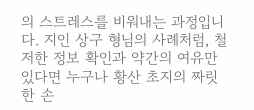의 스트레스를 비워내는 과정입니다. 지인 상구 형님의 사례처럼, 철저한 정보 확인과 약간의 여유만 있다면 누구나 황산 초지의 짜릿한 손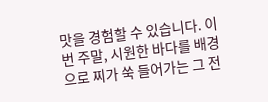맛을 경험할 수 있습니다. 이번 주말, 시원한 바다를 배경으로 찌가 쑥 들어가는 그 전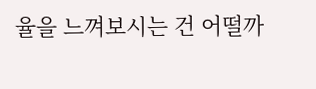율을 느껴보시는 건 어떨까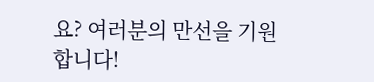요? 여러분의 만선을 기원합니다!